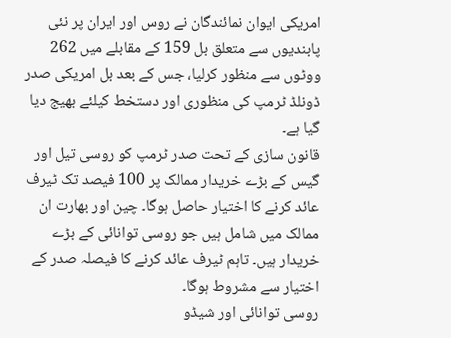امریکی ایوان نمائندگان نے روس اور ایران پر نئی پابندیوں سے متعلق بل 159 کے مقابلے میں 262 ووٹوں سے منظور کرلیا، جس کے بعد بل امریکی صدر ڈونلڈ ٹرمپ کی منظوری اور دستخط کیلئے بھیج دیا گیا ہے۔
قانون سازی کے تحت صدر ٹرمپ کو روسی تیل اور گیس کے بڑے خریدار ممالک پر 100 فیصد تک ٹیرف عائد کرنے کا اختیار حاصل ہوگا۔ چین اور بھارت ان ممالک میں شامل ہیں جو روسی توانائی کے بڑے خریدار ہیں۔ تاہم ٹیرف عائد کرنے کا فیصلہ صدر کے اختیار سے مشروط ہوگا۔
روسی توانائی اور شیڈو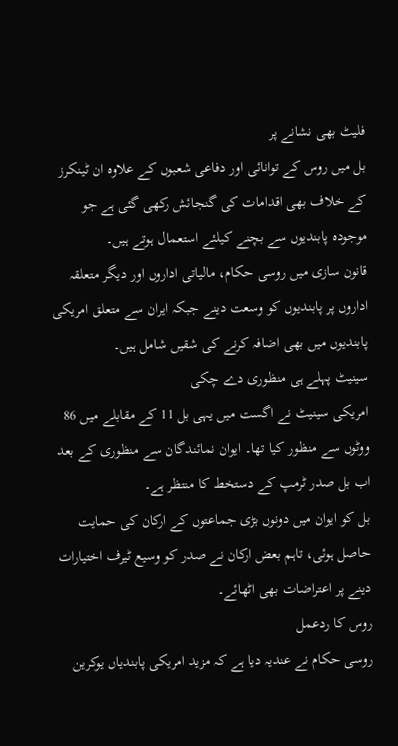فلیٹ بھی نشانے پر
بل میں روس کے توانائی اور دفاعی شعبوں کے علاوہ ان ٹینکرز کے خلاف بھی اقدامات کی گنجائش رکھی گئی ہے جو موجودہ پابندیوں سے بچنے کیلئے استعمال ہوتے ہیں۔
قانون سازی میں روسی حکام، مالیاتی اداروں اور دیگر متعلقہ اداروں پر پابندیوں کو وسعت دینے جبکہ ایران سے متعلق امریکی پابندیوں میں بھی اضافہ کرنے کی شقیں شامل ہیں۔
سینیٹ پہلے ہی منظوری دے چکی
امریکی سینیٹ نے اگست میں یہی بل 11 کے مقابلے میں 86 ووٹوں سے منظور کیا تھا۔ ایوان نمائندگان سے منظوری کے بعد اب بل صدر ٹرمپ کے دستخط کا منتظر ہے۔
بل کو ایوان میں دونوں بڑی جماعتوں کے ارکان کی حمایت حاصل ہوئی، تاہم بعض ارکان نے صدر کو وسیع ٹیرف اختیارات دینے پر اعتراضات بھی اٹھائے۔
روس کا ردعمل
روسی حکام نے عندیہ دیا ہے کہ مزید امریکی پابندیاں یوکرین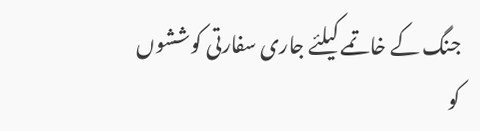جنگ کے خاتمے کیلئے جاری سفارتی کوششوں کو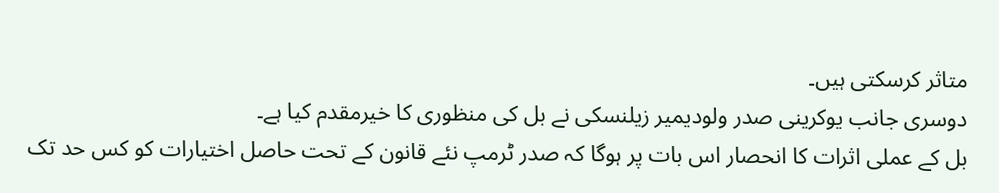متاثر کرسکتی ہیں۔
دوسری جانب یوکرینی صدر ولودیمیر زیلنسکی نے بل کی منظوری کا خیرمقدم کیا ہے۔
بل کے عملی اثرات کا انحصار اس بات پر ہوگا کہ صدر ٹرمپ نئے قانون کے تحت حاصل اختیارات کو کس حد تک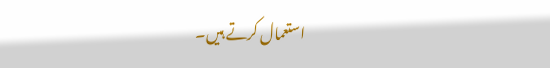استعمال کرتے ہیں۔